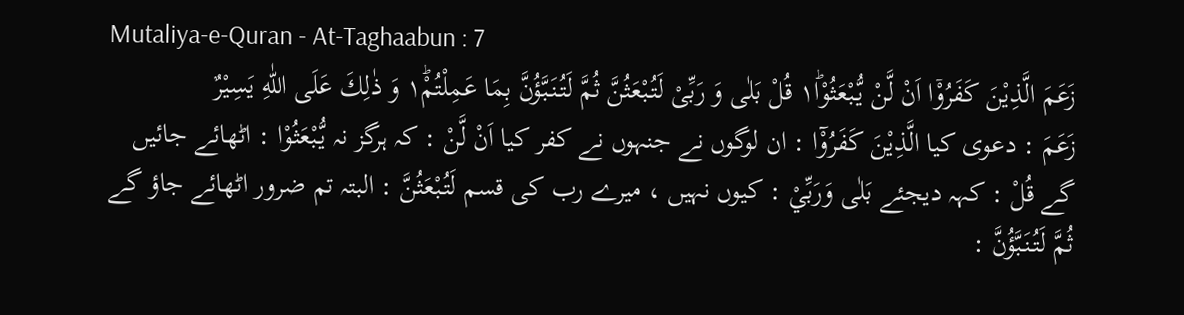Mutaliya-e-Quran - At-Taghaabun : 7
زَعَمَ الَّذِیْنَ كَفَرُوْۤا اَنْ لَّنْ یُّبْعَثُوْا١ؕ قُلْ بَلٰى وَ رَبِّیْ لَتُبْعَثُنَّ ثُمَّ لَتُنَبَّؤُنَّ بِمَا عَمِلْتُمْ١ؕ وَ ذٰلِكَ عَلَى اللّٰهِ یَسِیْرٌ
زَعَمَ : دعوی کیا الَّذِيْنَ كَفَرُوْٓا : ان لوگوں نے جنہوں نے کفر کیا اَنْ لَّنْ : کہ ہرگز نہ يُّبْعَثُوْا : اٹھائے جائیں گے قُلْ : کہہ دیجئے بَلٰى وَرَبِّيْ : کیوں نہیں ، میرے رب کی قسم لَتُبْعَثُنَّ : البتہ تم ضرور اٹھائے جاؤ گے ثُمَّ لَتُنَبَّؤُنَّ :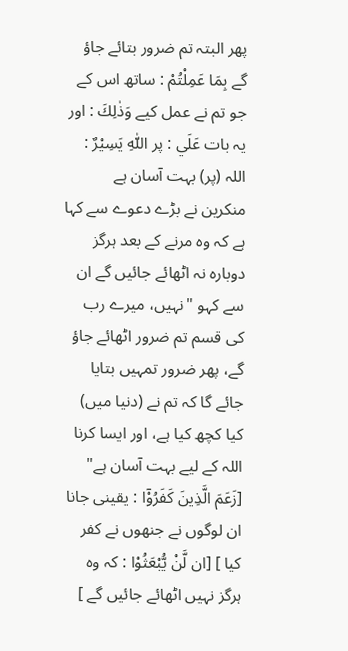پھر البتہ تم ضرور بتائے جاؤ گے بِمَا عَمِلْتُمْ : ساتھ اس کے جو تم نے عمل کیے وَذٰلِكَ : اور یہ بات عَلَي : پر اللّٰهِ يَسِيْرٌ : اللہ (پر) بہت آسان ہے
منکرین نے بڑے دعوے سے کہا ہے کہ وہ مرنے کے بعد ہرگز دوبارہ نہ اٹھائے جائیں گے ان سے کہو "نہیں، میرے رب کی قسم تم ضرور اٹھائے جاؤ گے، پھر ضرور تمہیں بتایا جائے گا کہ تم نے (دنیا میں) کیا کچھ کیا ہے، اور ایسا کرنا اللہ کے لیے بہت آسان ہے"
[زَعَمَ الَّذِينَ كَفَرُوْٓا : یقینی جانا ان لوگوں نے جنھوں نے کفر کیا ] [ان لَّنْ يُّبْعَثُوْا : کہ وہ ہرگز نہیں اٹھائے جائیں گے ]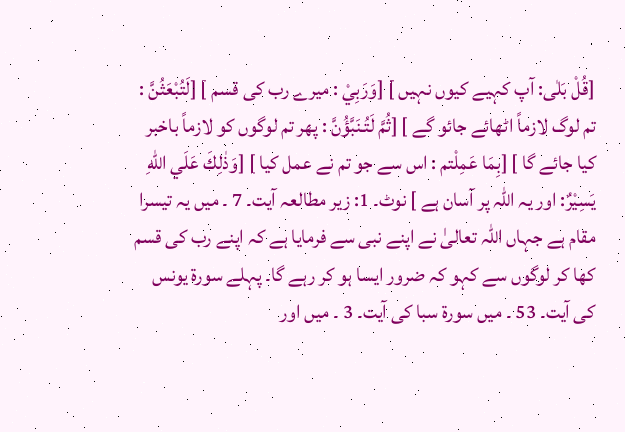[قُلْ بَلٰى: آپ کہیے کیوں نہیں ] [وَرَبِيْ : میرے رب کی قسم ] [لَتُبْعَثُنَّ : تم لوگ لازماً اٹھائے جائو گے ] [ثُمَّ لَتُـنَبَّؤُنَّ : پھر تم لوگوں کو لازماً باخبر کیا جائے گا ] [بِمَا عَمِلْتم : اس سے جو تم نے عمل کیا ] [وَذٰلِكَ عَلَي اللّٰهِ يَسِيْرٌ: اور یہ اللہ پر آسان ہے ] نوٹ۔ 1: زیر مطالعہ آیت۔ 7 ۔ میں یہ تیسرا مقام ہے جہاں اللہ تعالیٰ نے اپنے نبی سے فرمایا ہے کہ اپنے رب کی قسم کھا کر لوگوں سے کہو کہ ضرور ایسا ہو کر رہے گا۔ پہلے سورة یونس کی آیت۔ 53 ۔ میں سورة سبا کی آیت۔ 3 ۔ میں اور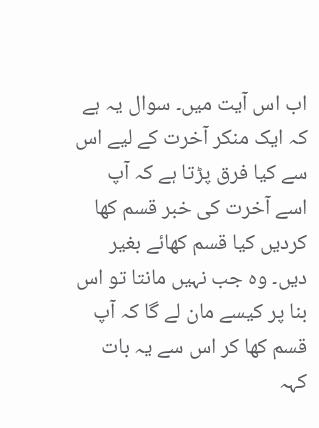اب اس آیت میں۔ سوال یہ ہے کہ ایک منکر آخرت کے لیے اس سے کیا فرق پڑتا ہے کہ آپ اسے آخرت کی خبر قسم کھا کردیں کیا قسم کھائے بغیر دیں۔ وہ جب نہیں مانتا تو اس بنا پر کیسے مان لے گا کہ آپ قسم کھا کر اس سے یہ بات کہہ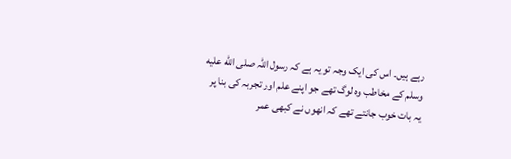رہے ہیں۔ اس کی ایک وجہ تو یہ ہے کہ رسول اللہ صلى الله عليه وسلم کے مخاطب وہ لوگ تھے جو اپنے علم اور تجربہ کی بنا پر یہ بات خوب جانتے تھے کہ انھوں نے کبھی عمر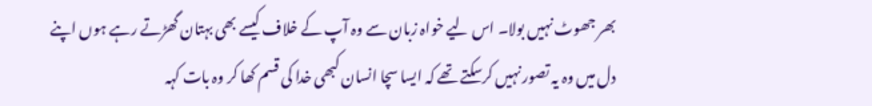بھر جھوٹ نہیں بولا۔ اس لیے خواہ زبان سے وہ آپ کے خلاف کیسے بھی بہتان گھڑتے رہے ہوں اپنے دل میں وہ یہ تصور نہیں کرسکتے تھے کہ ایسا سچا انسان کبھی خدا کی قسم کھا کر وہ بات کہہ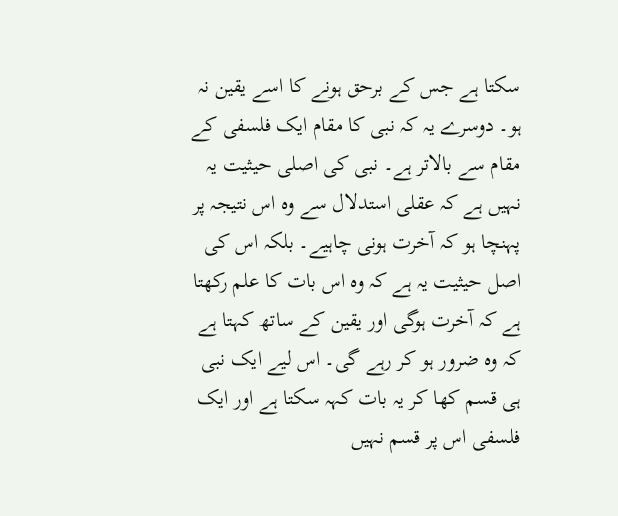سکتا ہے جس کے برحق ہونے کا اسے یقین نہ ہو۔ دوسرے یہ کہ نبی کا مقام ایک فلسفی کے مقام سے بالاتر ہے۔ نبی کی اصلی حیثیت یہ نہیں ہے کہ عقلی استدلال سے وہ اس نتیجہ پر پہنچا ہو کہ آخرت ہونی چاہیے۔ بلکہ اس کی اصل حیثیت یہ ہے کہ وہ اس بات کا علم رکھتا ہے کہ آخرت ہوگی اور یقین کے ساتھ کہتا ہے کہ وہ ضرور ہو کر رہے گی۔ اس لیے ایک نبی ہی قسم کھا کر یہ بات کہہ سکتا ہے اور ایک فلسفی اس پر قسم نہیں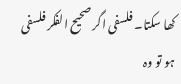کھا سکتا۔ فلسفی اگر صحیح الفکر فلسفی ہو تو وہ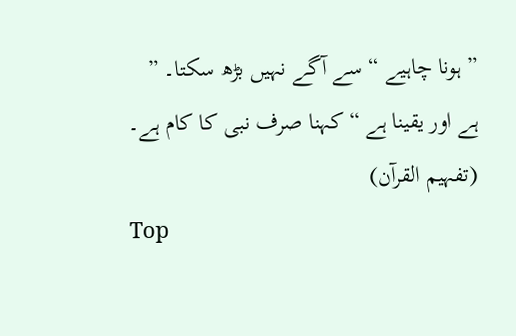” ہونا چاہیے “ سے آگے نہیں بڑھ سکتا۔ ” ہے اور یقینا ہے “ کہنا صرف نبی کا کام ہے۔ (تفہیم القرآن)
Top